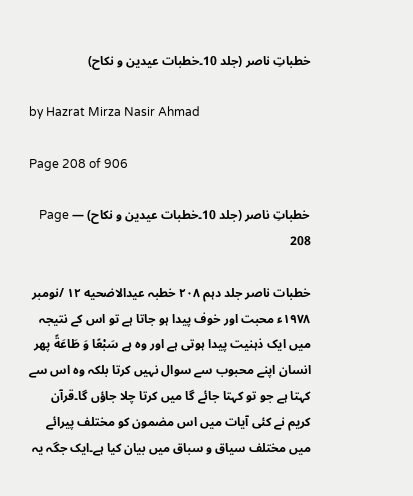خطباتِ ناصر (جلد 10۔خطبات عیدین و نکاح)

by Hazrat Mirza Nasir Ahmad

Page 208 of 906

خطباتِ ناصر (جلد 10۔خطبات عیدین و نکاح) — Page 208

خطبات ناصر جلد دہم ۲۰۸ خطبہ عیدالاضحیه ۱۲ /نومبر ۱۹۷۸ء محبت اور خوف پیدا ہو جاتا ہے تو اس کے نتیجہ میں ایک ذہنیت پیدا ہوتی ہے اور وہ ہے سَبْعًا وَ طَاعَةً پھر انسان اپنے محبوب سے سوال نہیں کرتا بلکہ وہ اس سے کہتا ہے جو تو کہتا جائے گا میں کرتا چلا جاؤں گا۔قرآن کریم نے کئی آیات میں اس مضمون کو مختلف پیرائے میں مختلف سیاق و سباق میں بیان کیا ہے۔ایک جگہ یہ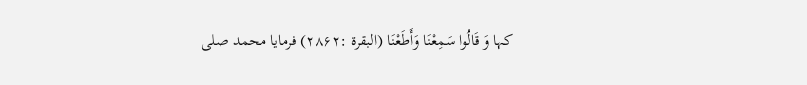کہا وَ قَالُوا سَمِعْنَا وَأَطَعْنَا (البقرة :۲۸۶۲) فرمایا محمد صلی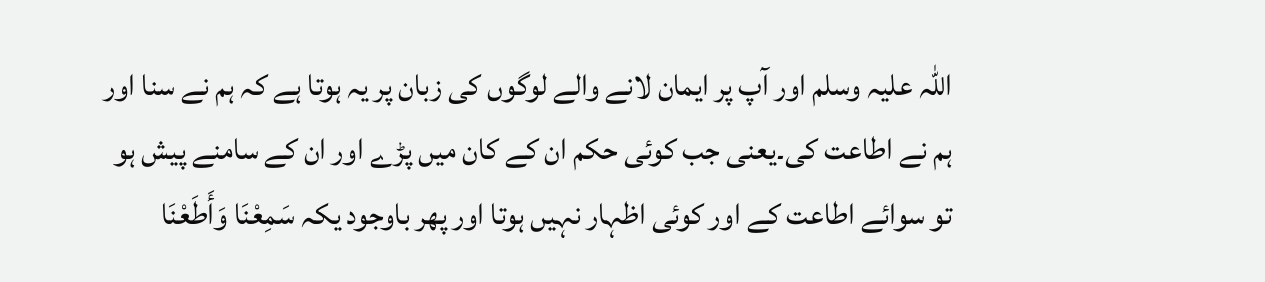اللہ علیہ وسلم اور آپ پر ایمان لانے والے لوگوں کی زبان پر یہ ہوتا ہے کہ ہم نے سنا اور ہم نے اطاعت کی۔یعنی جب کوئی حکم ان کے کان میں پڑے اور ان کے سامنے پیش ہو تو سوائے اطاعت کے اور کوئی اظہار نہیں ہوتا اور پھر باوجود یکہ سَمِعْنَا وَأَطَعْنَا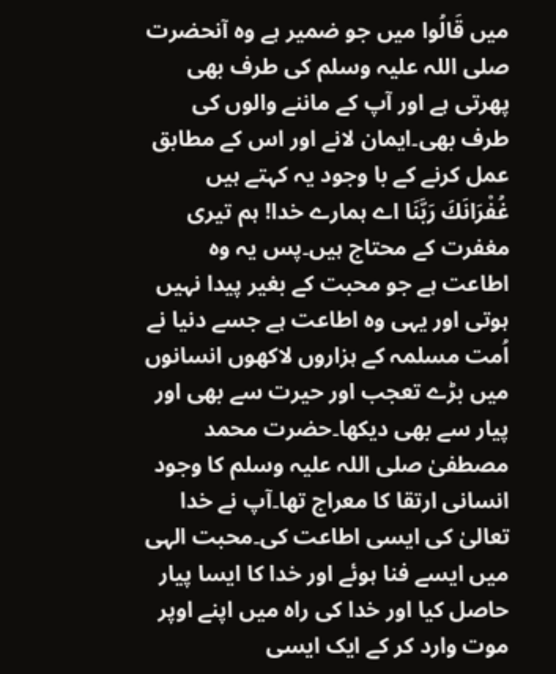میں قَالُوا میں جو ضمیر ہے وہ آنحضرت صلی اللہ علیہ وسلم کی طرف بھی پھرتی ہے اور آپ کے ماننے والوں کی طرف بھی۔ایمان لانے اور اس کے مطابق عمل کرنے کے با وجود یہ کہتے ہیں غُفْرَانَكَ رَبَّنَا اے ہمارے خدا! ہم تیری مغفرت کے محتاج ہیں۔پس یہ وہ اطاعت ہے جو محبت کے بغیر پیدا نہیں ہوتی اور یہی وہ اطاعت ہے جسے دنیا نے اُمت مسلمہ کے ہزاروں لاکھوں انسانوں میں بڑے تعجب اور حیرت سے بھی اور پیار سے بھی دیکھا۔حضرت محمد مصطفیٰ صلی اللہ علیہ وسلم کا وجود انسانی ارتقا کا معراج تھا۔آپ نے خدا تعالیٰ کی ایسی اطاعت کی۔محبت الہی میں ایسے فنا ہوئے اور خدا کا ایسا پیار حاصل کیا اور خدا کی راہ میں اپنے اوپر موت وارد کر کے ایک ایسی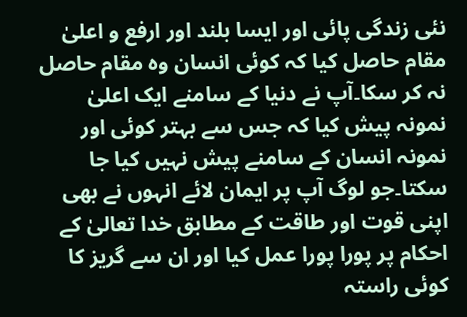نئی زندگی پائی اور ایسا بلند اور ارفع و اعلیٰ مقام حاصل کیا کہ کوئی انسان وہ مقام حاصل نہ کر سکا۔آپ نے دنیا کے سامنے ایک اعلیٰ نمونہ پیش کیا کہ جس سے بہتر کوئی اور نمونہ انسان کے سامنے پیش نہیں کیا جا سکتا۔جو لوگ آپ پر ایمان لائے انہوں نے بھی اپنی قوت اور طاقت کے مطابق خدا تعالیٰ کے احکام پر پورا پورا عمل کیا اور ان سے گریز کا کوئی راستہ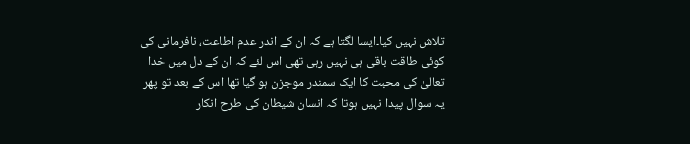تلاش نہیں کیا۔ایسا لگتا ہے کہ ان کے اندر عدم اطاعت، نافرمانی کی کوئی طاقت باقی ہی نہیں رہی تھی اس لئے کہ ان کے دل میں خدا تعالیٰ کی محبت کا ایک سمندر موجزن ہو گیا تھا اس کے بعد تو پھر یہ سوال پیدا نہیں ہوتا کہ انسان شیطان کی طرح انکار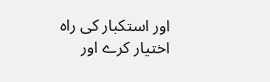اور استکبار کی راہ اختیار کرے اور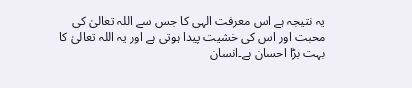یہ نتیجہ ہے اس معرفت الہی کا جس سے اللہ تعالیٰ کی محبت اور اس کی خشیت پیدا ہوتی ہے اور یہ اللہ تعالیٰ کا بہت بڑا احسان ہے۔انسان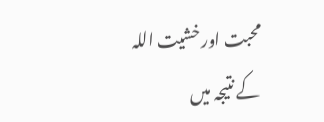محبت اور خشیت اللہ کے نتیجہ میں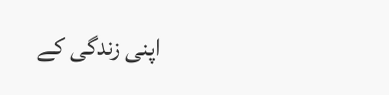اپنی زندگی کے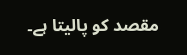مقصد کو پالیتا ہے۔